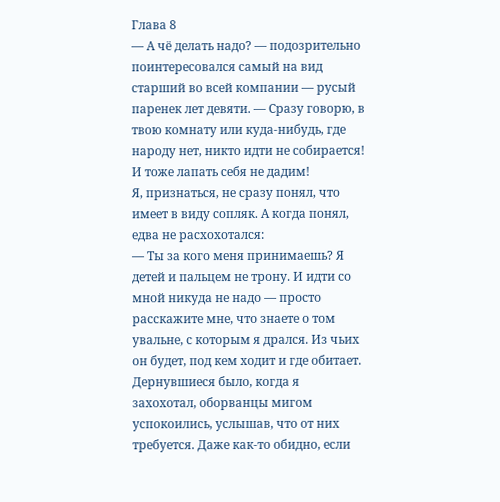Глава 8
— А чё делать надо? — подозрительно поинтересовался самый на вид старший во всей компании — русый паренек лет девяти. — Сразу говорю, в твою комнату или куда-нибудь, где народу нет, никто идти не собирается! И тоже лапать себя не дадим!
Я, признаться, не сразу понял, что имеет в виду сопляк. А когда понял, едва не расхохотался:
— Ты за кого меня принимаешь? Я детей и пальцем не трону. И идти со мной никуда не надо — просто расскажите мне, что знаете о том увальне, с которым я дрался. Из чьих он будет, под кем ходит и где обитает.
Дернувшиеся было, когда я захохотал, оборванцы мигом успокоились, услышав, что от них требуется. Даже как-то обидно, если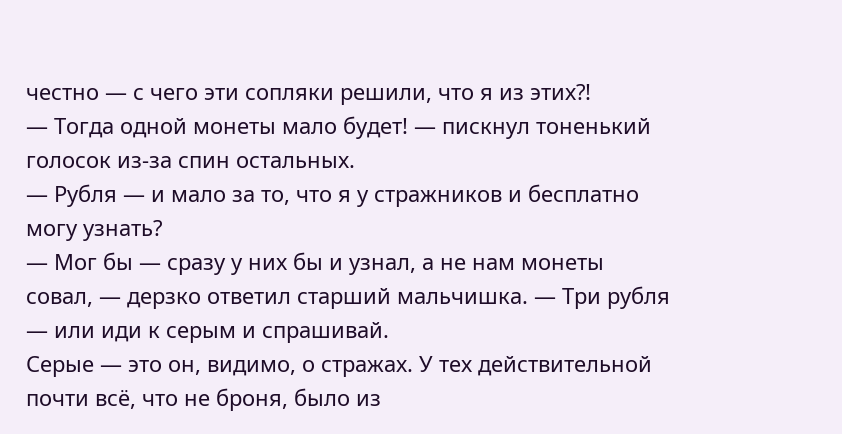честно — с чего эти сопляки решили, что я из этих⁈
— Тогда одной монеты мало будет! — пискнул тоненький голосок из-за спин остальных.
— Рубля — и мало за то, что я у стражников и бесплатно могу узнать?
— Мог бы — сразу у них бы и узнал, а не нам монеты совал, — дерзко ответил старший мальчишка. — Три рубля — или иди к серым и спрашивай.
Серые — это он, видимо, о стражах. У тех действительной почти всё, что не броня, было из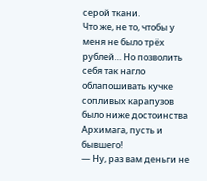серой ткани.
Что же, не то, чтобы у меня не было трёх рублей… Но позволить себя так нагло облапошивать кучке сопливых карапузов было ниже достоинства Архимага, пусть и бывшего!
— Ну, раз вам деньги не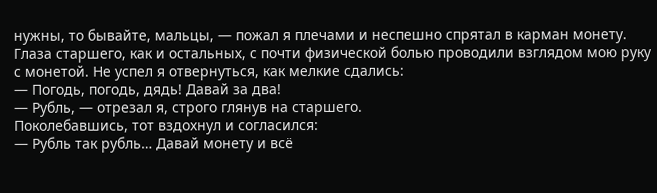нужны, то бывайте, мальцы, — пожал я плечами и неспешно спрятал в карман монету.
Глаза старшего, как и остальных, с почти физической болью проводили взглядом мою руку с монетой. Не успел я отвернуться, как мелкие сдались:
— Погодь, погодь, дядь! Давай за два!
— Рубль, — отрезал я, строго глянув на старшего.
Поколебавшись, тот вздохнул и согласился:
— Рубль так рубль… Давай монету и всё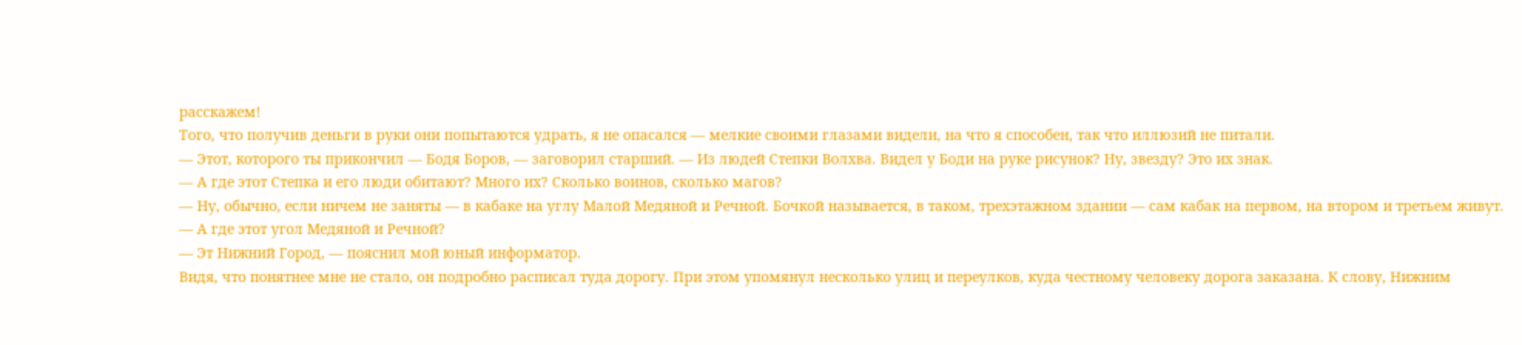расскажем!
Того, что получив деньги в руки они попытаются удрать, я не опасался — мелкие своими глазами видели, на что я способен, так что иллюзий не питали.
— Этот, которого ты прикончил — Бодя Боров, — заговорил старший. — Из людей Степки Волхва. Видел у Боди на руке рисунок? Ну, звезду? Это их знак.
— А где этот Степка и его люди обитают? Много их? Сколько воинов, сколько магов?
— Ну, обычно, если ничем не заняты — в кабаке на углу Малой Медяной и Речной. Бочкой называется, в таком, трехэтажном здании — сам кабак на первом, на втором и третьем живут.
— А где этот угол Медяной и Речной?
— Эт Нижний Город, — пояснил мой юный информатор.
Видя, что понятнее мне не стало, он подробно расписал туда дорогу. При этом упомянул несколько улиц и переулков, куда честному человеку дорога заказана. К слову, Нижним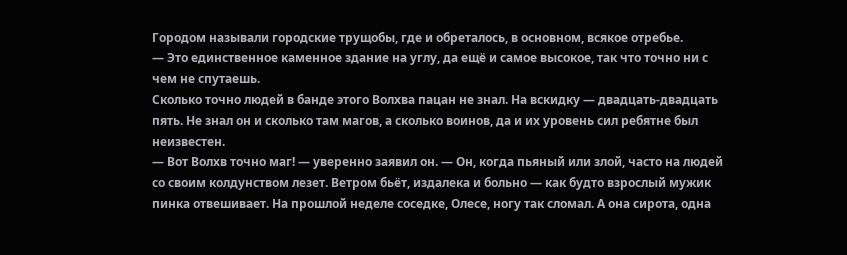Городом называли городские трущобы, где и обреталось, в основном, всякое отребье.
— Это единственное каменное здание на углу, да ещё и самое высокое, так что точно ни с чем не спутаешь.
Сколько точно людей в банде этого Волхва пацан не знал. На вскидку — двадцать-двадцать пять. Не знал он и сколько там магов, а сколько воинов, да и их уровень сил ребятне был неизвестен.
— Вот Волхв точно маг! — уверенно заявил он. — Он, когда пьяный или злой, часто на людей со своим колдунством лезет. Ветром бьёт, издалека и больно — как будто взрослый мужик пинка отвешивает. На прошлой неделе соседке, Олесе, ногу так сломал. А она сирота, одна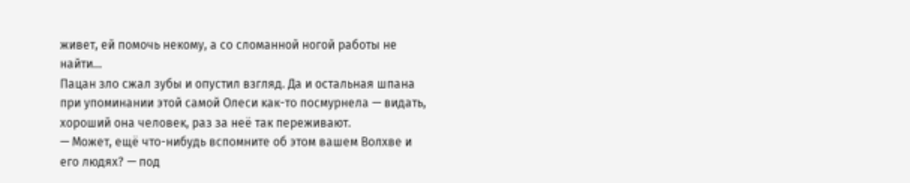живет, ей помочь некому, а со сломанной ногой работы не найти…
Пацан зло сжал зубы и опустил взгляд. Да и остальная шпана при упоминании этой самой Олеси как-то посмурнела — видать, хороший она человек, раз за неё так переживают.
— Может, ещё что-нибудь вспомните об этом вашем Волхве и его людях? — под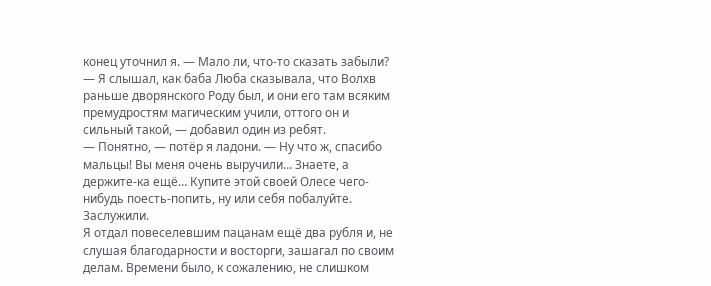конец уточнил я. — Мало ли, что-то сказать забыли?
— Я слышал, как баба Люба сказывала, что Волхв раньше дворянского Роду был, и они его там всяким премудростям магическим учили, оттого он и сильный такой, — добавил один из ребят.
— Понятно, — потёр я ладони. — Ну что ж, спасибо мальцы! Вы меня очень выручили… Знаете, а держите-ка ещё… Купите этой своей Олесе чего-нибудь поесть-попить, ну или себя побалуйте. Заслужили.
Я отдал повеселевшим пацанам ещё два рубля и, не слушая благодарности и восторги, зашагал по своим делам. Времени было, к сожалению, не слишком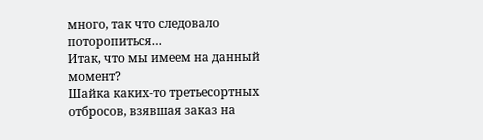много, так что следовало поторопиться…
Итак, что мы имеем на данный момент?
Шайка каких-то третьесортных отбросов, взявшая заказ на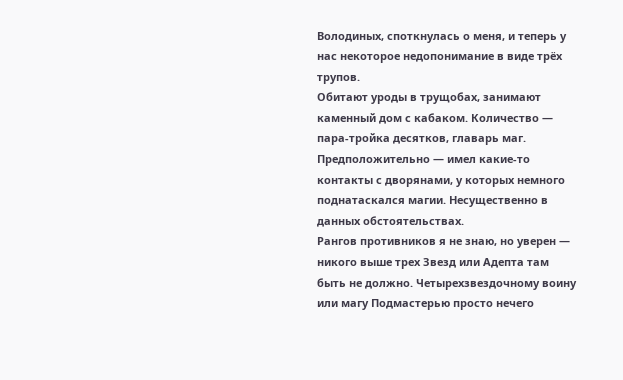Володиных, споткнулась о меня, и теперь у нас некоторое недопонимание в виде трёх трупов.
Обитают уроды в трущобах, занимают каменный дом с кабаком. Количество — пара-тройка десятков, главарь маг. Предположительно — имел какие-то контакты с дворянами, у которых немного поднатаскался магии. Несущественно в данных обстоятельствах.
Рангов противников я не знаю, но уверен — никого выше трех Звезд или Адепта там быть не должно. Четырехзвездочному воину или магу Подмастерью просто нечего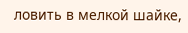ловить в мелкой шайке,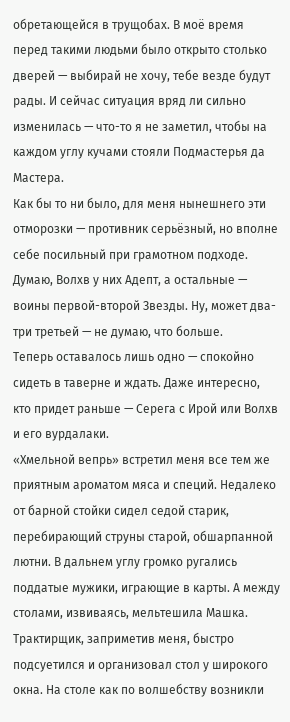обретающейся в трущобах. В моё время перед такими людьми было открыто столько дверей — выбирай не хочу, тебе везде будут рады. И сейчас ситуация вряд ли сильно изменилась — что-то я не заметил, чтобы на каждом углу кучами стояли Подмастерья да Мастера.
Как бы то ни было, для меня нынешнего эти отморозки — противник серьёзный, но вполне себе посильный при грамотном подходе. Думаю, Волхв у них Адепт, а остальные — воины первой-второй Звезды. Ну, может два-три третьей — не думаю, что больше.
Теперь оставалось лишь одно — спокойно сидеть в таверне и ждать. Даже интересно, кто придет раньше — Серега с Ирой или Волхв и его вурдалаки.
«Хмельной вепрь» встретил меня все тем же приятным ароматом мяса и специй. Недалеко от барной стойки сидел седой старик, перебирающий струны старой, обшарпанной лютни. В дальнем углу громко ругались поддатые мужики, играющие в карты. А между столами, извиваясь, мельтешила Машка.
Трактирщик, заприметив меня, быстро подсуетился и организовал стол у широкого окна. На столе как по волшебству возникли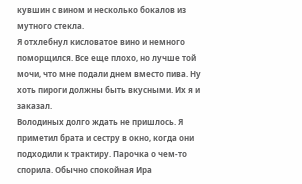кувшин с вином и несколько бокалов из мутного стекла.
Я отхлебнул кисловатое вино и немного поморщился. Все еще плохо, но лучше той мочи, что мне подали днем вместо пива. Ну хоть пироги должны быть вкусными. Их я и заказал.
Володиных долго ждать не пришлось. Я приметил брата и сестру в окно, когда они подходили к трактиру. Парочка о чем-то спорила. Обычно спокойная Ира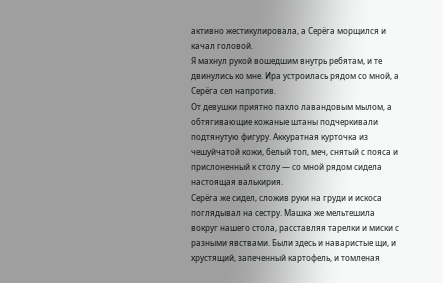активно жестикулировала, а Серёга морщился и качал головой.
Я махнул рукой вошедшим внутрь ребятам, и те двинулись ко мне. Ира устроилась рядом со мной, а Серёга сел напротив.
От девушки приятно пахло лавандовым мылом, а обтягивающие кожаные штаны подчеркивали подтянутую фигуру. Аккуратная курточка из чешуйчатой кожи, белый топ, меч, снятый с пояса и прислоненный к столу — со мной рядом сидела настоящая валькирия.
Серёга же сидел, сложив руки на груди и искоса поглядывал на сестру. Машка же мельтешила вокруг нашего стола, расставляя тарелки и миски с разными явствами. Были здесь и наваристые щи, и хрустящий, запеченный картофель, и томленая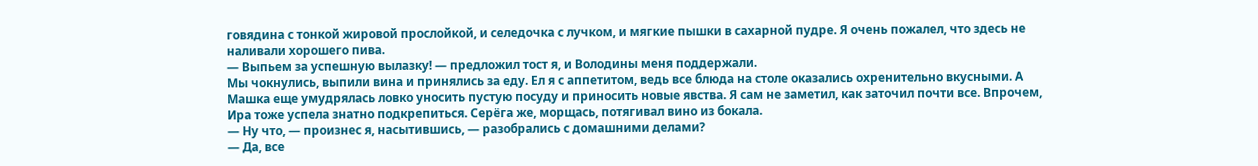говядина с тонкой жировой прослойкой, и селедочка с лучком, и мягкие пышки в сахарной пудре. Я очень пожалел, что здесь не наливали хорошего пива.
— Выпьем за успешную вылазку! — предложил тост я, и Володины меня поддержали.
Мы чокнулись, выпили вина и принялись за еду. Ел я с аппетитом, ведь все блюда на столе оказались охренительно вкусными. А Машка еще умудрялась ловко уносить пустую посуду и приносить новые явства. Я сам не заметил, как заточил почти все. Впрочем, Ира тоже успела знатно подкрепиться. Серёга же, морщась, потягивал вино из бокала.
— Ну что, — произнес я, насытившись, — разобрались с домашними делами?
— Да, все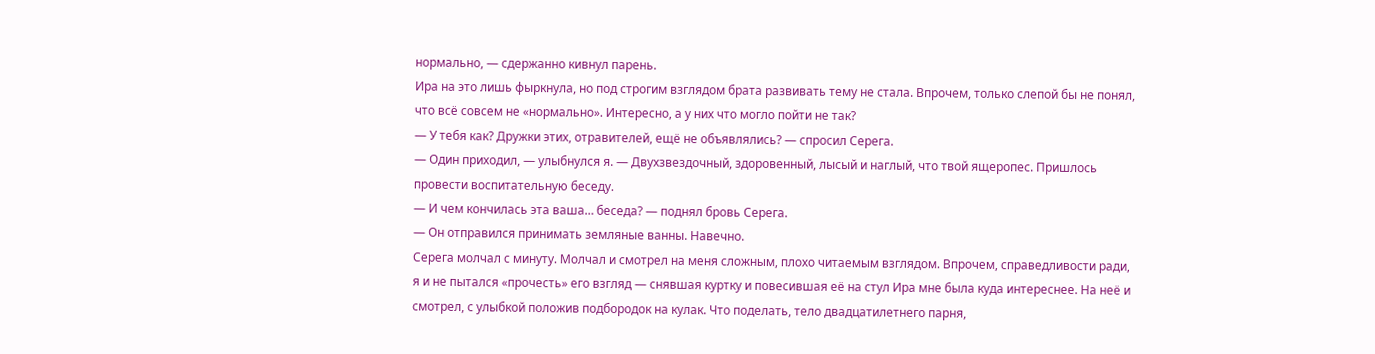нормально, — сдержанно кивнул парень.
Ира на это лишь фыркнула, но под строгим взглядом брата развивать тему не стала. Впрочем, только слепой бы не понял, что всё совсем не «нормально». Интересно, а у них что могло пойти не так?
— У тебя как? Дружки этих, отравителей, ещё не объявлялись? — спросил Серега.
— Один приходил, — улыбнулся я. — Двухзвездочный, здоровенный, лысый и наглый, что твой ящеропес. Пришлось провести воспитательную беседу.
— И чем кончилась эта ваша… беседа? — поднял бровь Серега.
— Он отправился принимать земляные ванны. Навечно.
Серега молчал с минуту. Молчал и смотрел на меня сложным, плохо читаемым взглядом. Впрочем, справедливости ради, я и не пытался «прочесть» его взгляд — снявшая куртку и повесившая её на стул Ира мне была куда интереснее. На неё и смотрел, с улыбкой положив подбородок на кулак. Что поделать, тело двадцатилетнего парня,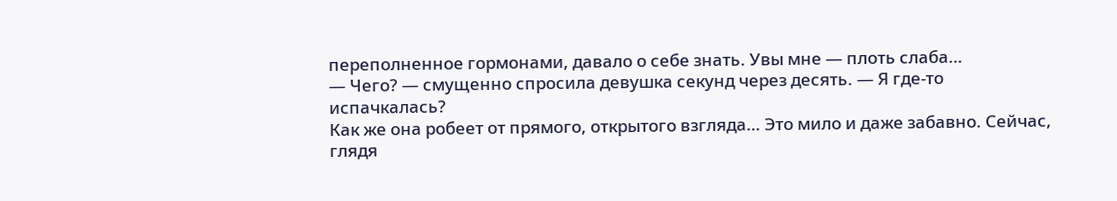переполненное гормонами, давало о себе знать. Увы мне — плоть слаба…
— Чего? — смущенно спросила девушка секунд через десять. — Я где-то испачкалась?
Как же она робеет от прямого, открытого взгляда… Это мило и даже забавно. Сейчас, глядя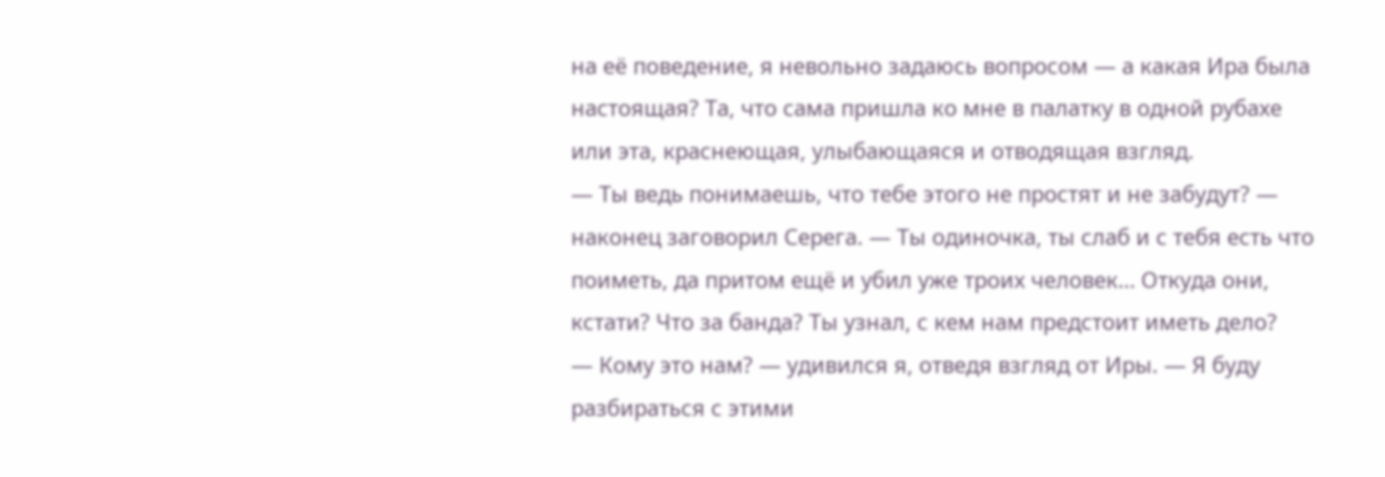на её поведение, я невольно задаюсь вопросом — а какая Ира была настоящая? Та, что сама пришла ко мне в палатку в одной рубахе или эта, краснеющая, улыбающаяся и отводящая взгляд.
— Ты ведь понимаешь, что тебе этого не простят и не забудут? — наконец заговорил Серега. — Ты одиночка, ты слаб и с тебя есть что поиметь, да притом ещё и убил уже троих человек… Откуда они, кстати? Что за банда? Ты узнал, с кем нам предстоит иметь дело?
— Кому это нам? — удивился я, отведя взгляд от Иры. — Я буду разбираться с этими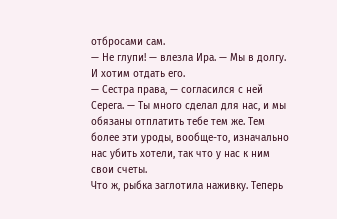отбросами сам.
— Не глупи! — влезла Ира. — Мы в долгу. И хотим отдать его.
— Сестра права, — согласился с ней Серега. — Ты много сделал для нас, и мы обязаны отплатить тебе тем же. Тем более эти уроды, вообще-то, изначально нас убить хотели, так что у нас к ним свои счеты.
Что ж, рыбка заглотила наживку. Теперь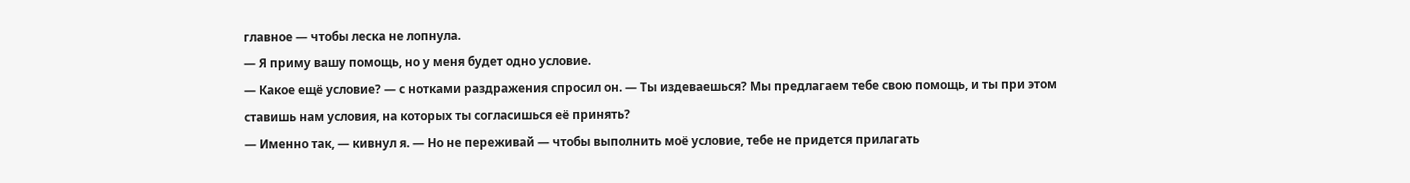главное — чтобы леска не лопнула.
— Я приму вашу помощь, но у меня будет одно условие.
— Какое ещё условие? — с нотками раздражения спросил он. — Ты издеваешься? Мы предлагаем тебе свою помощь, и ты при этом ставишь нам условия, на которых ты согласишься её принять?
— Именно так, — кивнул я. — Но не переживай — чтобы выполнить моё условие, тебе не придется прилагать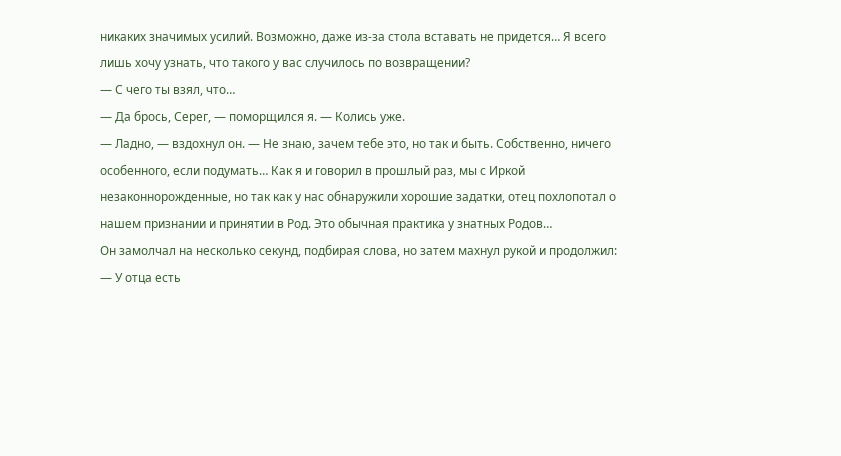никаких значимых усилий. Возможно, даже из-за стола вставать не придется… Я всего лишь хочу узнать, что такого у вас случилось по возвращении?
— С чего ты взял, что…
— Да брось, Серег, — поморщился я. — Колись уже.
— Ладно, — вздохнул он. — Не знаю, зачем тебе это, но так и быть. Собственно, ничего особенного, если подумать… Как я и говорил в прошлый раз, мы с Иркой незаконнорожденные, но так как у нас обнаружили хорошие задатки, отец похлопотал о нашем признании и принятии в Род. Это обычная практика у знатных Родов…
Он замолчал на несколько секунд, подбирая слова, но затем махнул рукой и продолжил:
— У отца есть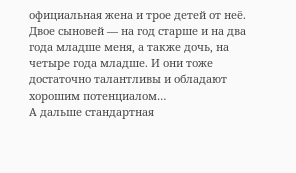официальная жена и трое детей от неё. Двое сыновей — на год старше и на два года младше меня, а также дочь, на четыре года младше. И они тоже достаточно талантливы и обладают хорошим потенциалом…
А дальше стандартная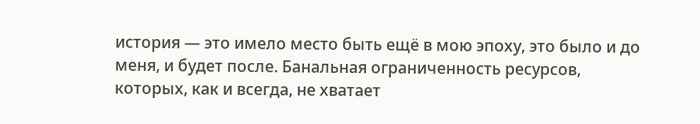история — это имело место быть ещё в мою эпоху, это было и до меня, и будет после. Банальная ограниченность ресурсов, которых, как и всегда, не хватает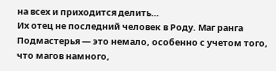на всех и приходится делить…
Их отец не последний человек в Роду. Маг ранга Подмастерья — это немало, особенно с учетом того, что магов намного,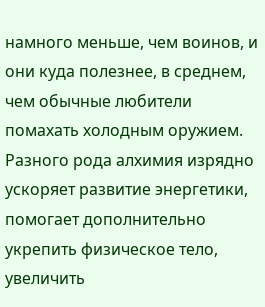намного меньше, чем воинов, и они куда полезнее, в среднем, чем обычные любители помахать холодным оружием.
Разного рода алхимия изрядно ускоряет развитие энергетики, помогает дополнительно укрепить физическое тело, увеличить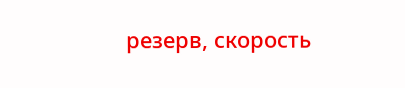резерв, скорость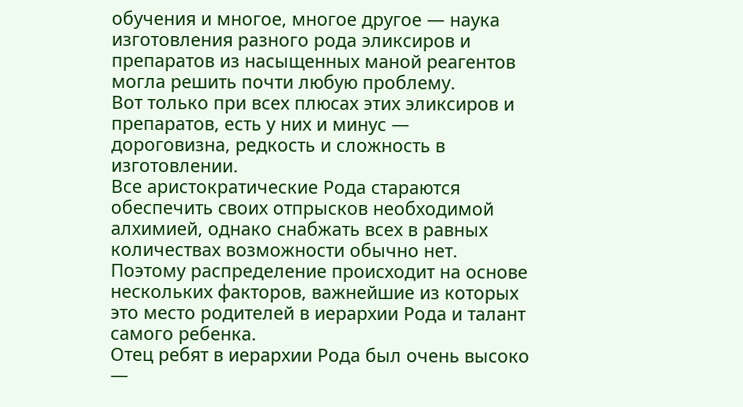обучения и многое, многое другое — наука изготовления разного рода эликсиров и препаратов из насыщенных маной реагентов могла решить почти любую проблему.
Вот только при всех плюсах этих эликсиров и препаратов, есть у них и минус — дороговизна, редкость и сложность в изготовлении.
Все аристократические Рода стараются обеспечить своих отпрысков необходимой алхимией, однако снабжать всех в равных количествах возможности обычно нет. Поэтому распределение происходит на основе нескольких факторов, важнейшие из которых это место родителей в иерархии Рода и талант самого ребенка.
Отец ребят в иерархии Рода был очень высоко —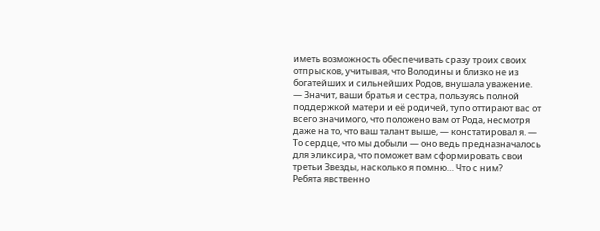иметь возможность обеспечивать сразу троих своих отпрысков, учитывая, что Володины и близко не из богатейших и сильнейших Родов, внушала уважение.
— Значит, ваши братья и сестра, пользуясь полной поддержкой матери и её родичей, тупо оттирают вас от всего значимого, что положено вам от Рода, несмотря даже на то, что ваш талант выше, — констатировал я. — То сердце, что мы добыли — оно ведь предназначалось для эликсира, что поможет вам сформировать свои третьи Звезды, насколько я помню… Что с ним?
Ребята явственно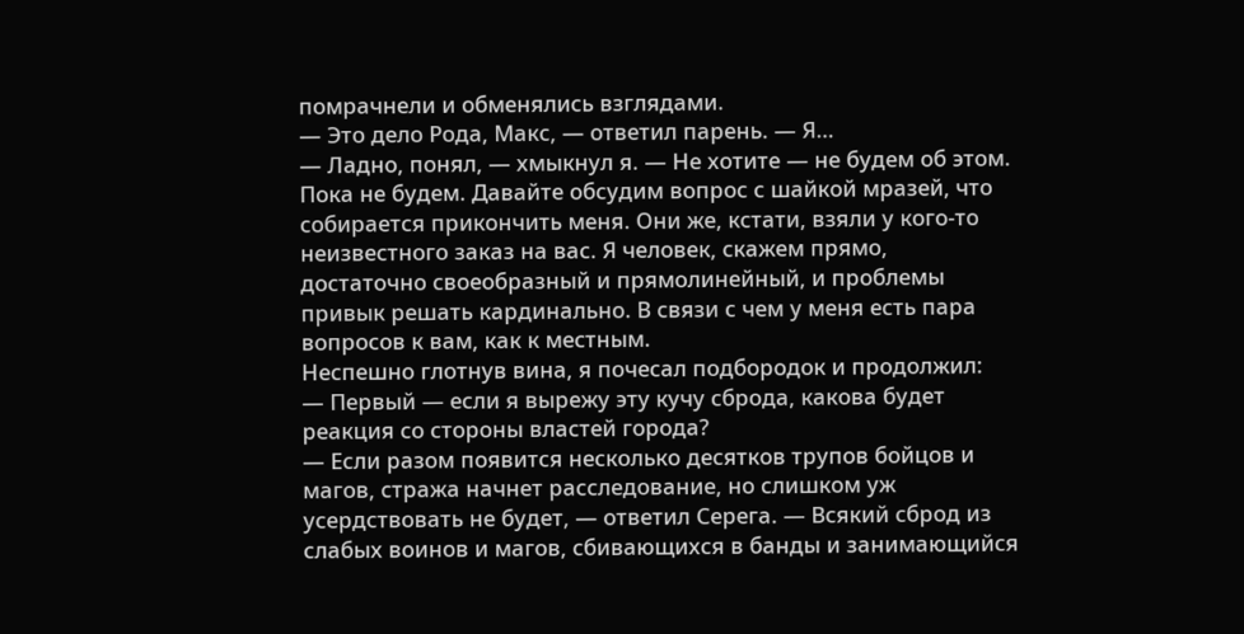помрачнели и обменялись взглядами.
— Это дело Рода, Макс, — ответил парень. — Я…
— Ладно, понял, — хмыкнул я. — Не хотите — не будем об этом. Пока не будем. Давайте обсудим вопрос с шайкой мразей, что собирается прикончить меня. Они же, кстати, взяли у кого-то неизвестного заказ на вас. Я человек, скажем прямо, достаточно своеобразный и прямолинейный, и проблемы привык решать кардинально. В связи с чем у меня есть пара вопросов к вам, как к местным.
Неспешно глотнув вина, я почесал подбородок и продолжил:
— Первый — если я вырежу эту кучу сброда, какова будет реакция со стороны властей города?
— Если разом появится несколько десятков трупов бойцов и магов, стража начнет расследование, но слишком уж усердствовать не будет, — ответил Серега. — Всякий сброд из слабых воинов и магов, сбивающихся в банды и занимающийся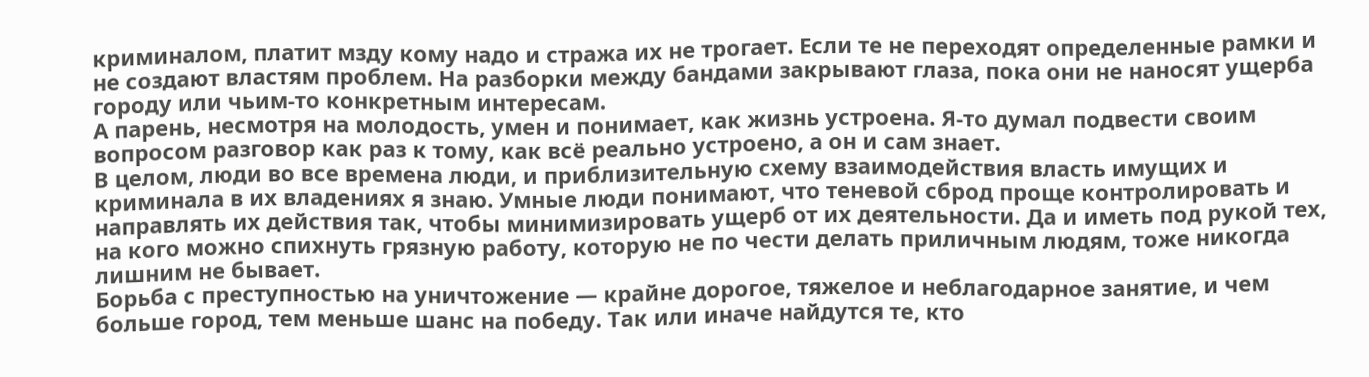криминалом, платит мзду кому надо и стража их не трогает. Если те не переходят определенные рамки и не создают властям проблем. На разборки между бандами закрывают глаза, пока они не наносят ущерба городу или чьим-то конкретным интересам.
А парень, несмотря на молодость, умен и понимает, как жизнь устроена. Я-то думал подвести своим вопросом разговор как раз к тому, как всё реально устроено, а он и сам знает.
В целом, люди во все времена люди, и приблизительную схему взаимодействия власть имущих и криминала в их владениях я знаю. Умные люди понимают, что теневой сброд проще контролировать и направлять их действия так, чтобы минимизировать ущерб от их деятельности. Да и иметь под рукой тех, на кого можно спихнуть грязную работу, которую не по чести делать приличным людям, тоже никогда лишним не бывает.
Борьба с преступностью на уничтожение — крайне дорогое, тяжелое и неблагодарное занятие, и чем больше город, тем меньше шанс на победу. Так или иначе найдутся те, кто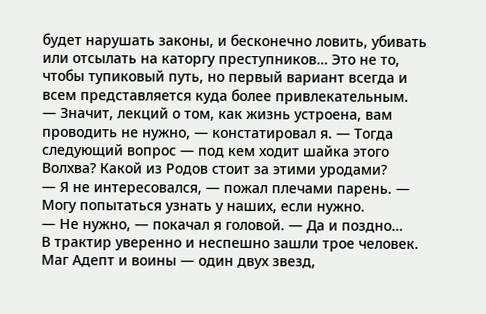будет нарушать законы, и бесконечно ловить, убивать или отсылать на каторгу преступников… Это не то, чтобы тупиковый путь, но первый вариант всегда и всем представляется куда более привлекательным.
— Значит, лекций о том, как жизнь устроена, вам проводить не нужно, — констатировал я. — Тогда следующий вопрос — под кем ходит шайка этого Волхва? Какой из Родов стоит за этими уродами?
— Я не интересовался, — пожал плечами парень. — Могу попытаться узнать у наших, если нужно.
— Не нужно, — покачал я головой. — Да и поздно…
В трактир уверенно и неспешно зашли трое человек. Маг Адепт и воины — один двух звезд,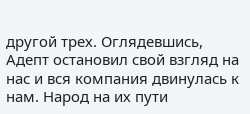другой трех. Оглядевшись, Адепт остановил свой взгляд на нас и вся компания двинулась к нам. Народ на их пути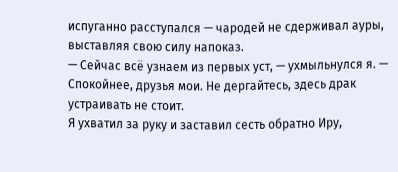испуганно расступался — чародей не сдерживал ауры, выставляя свою силу напоказ.
— Сейчас всё узнаем из первых уст, — ухмыльнулся я. — Спокойнее, друзья мои. Не дергайтесь, здесь драк устраивать не стоит.
Я ухватил за руку и заставил сесть обратно Иру,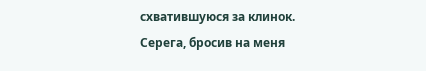схватившуюся за клинок. Серега, бросив на меня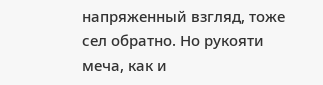напряженный взгляд, тоже сел обратно. Но рукояти меча, как и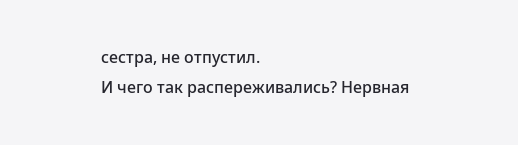сестра, не отпустил.
И чего так распереживались? Нервная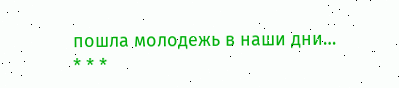пошла молодежь в наши дни…
* * *